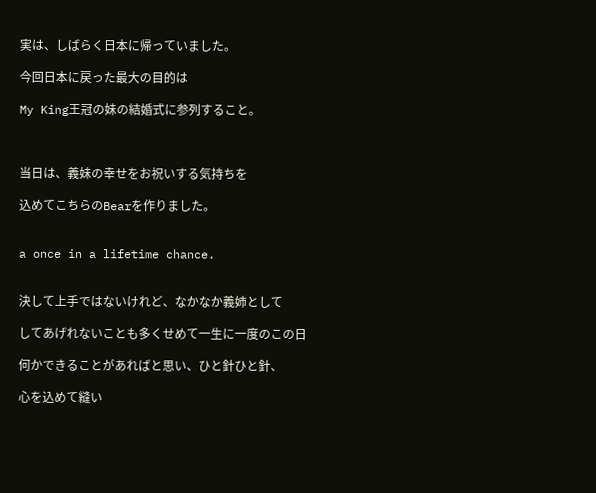実は、しばらく日本に帰っていました。

今回日本に戻った最大の目的は

My King王冠の妹の結婚式に参列すること。



当日は、義妹の幸せをお祝いする気持ちを

込めてこちらのBearを作りました。


a once in a lifetime chance.


決して上手ではないけれど、なかなか義姉として

してあげれないことも多くせめて一生に一度のこの日

何かできることがあればと思い、ひと針ひと針、

心を込めて縫い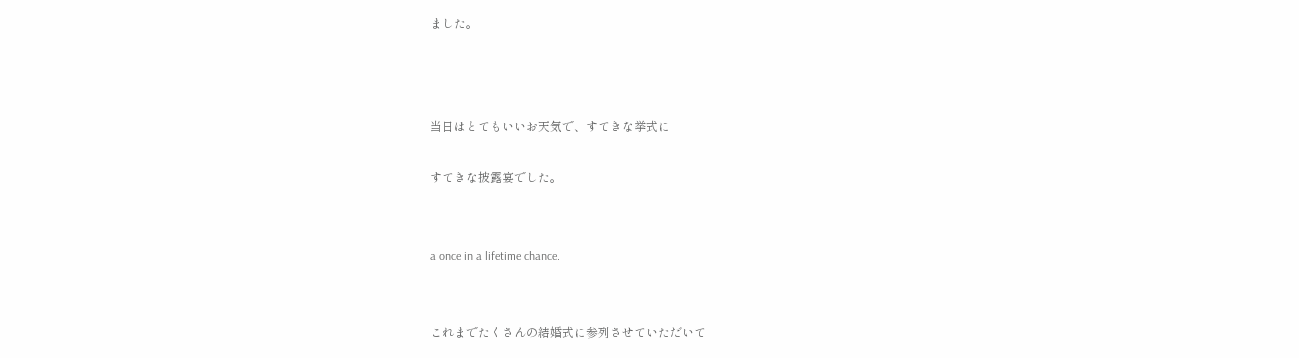ました。



当日はとてもいいお天気で、すてきな挙式に

すてきな披露宴でした。


a once in a lifetime chance.


これまでたくさんの結婚式に参列させていただいて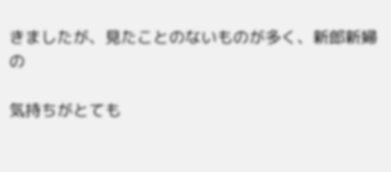きましたが、見たことのないものが多く、新郎新婦の

気持ちがとても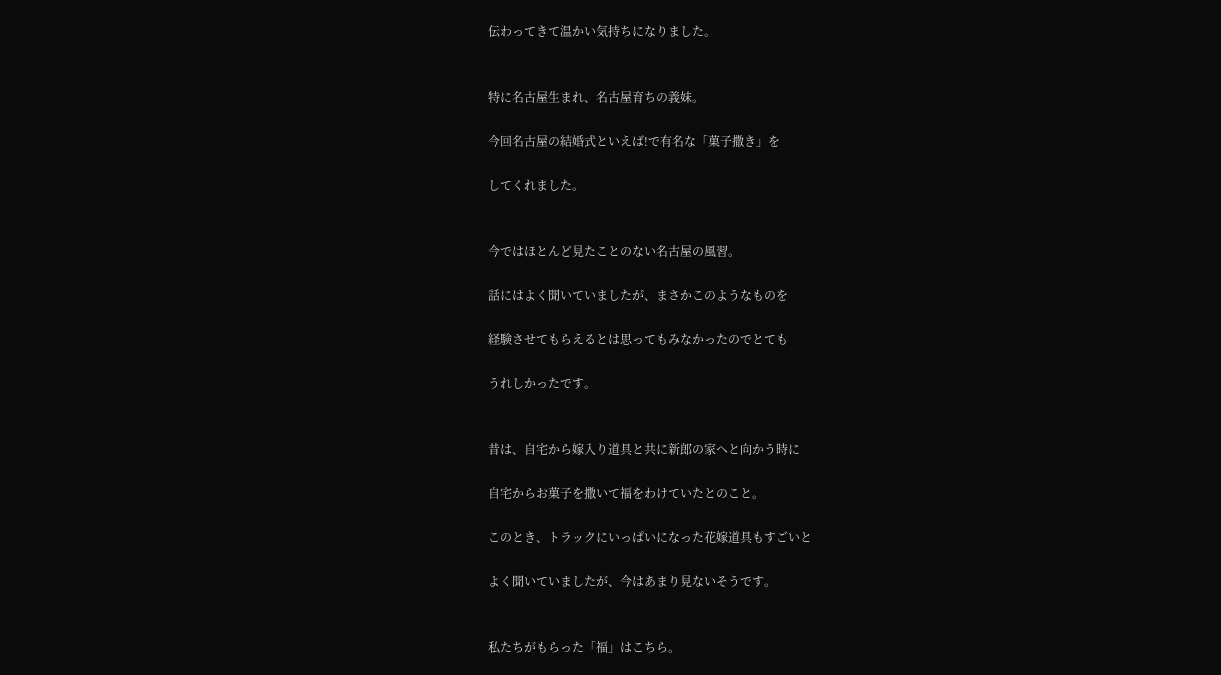伝わってきて温かい気持ちになりました。


特に名古屋生まれ、名古屋育ちの義妹。

今回名古屋の結婚式といえば!で有名な「菓子撒き」を

してくれました。


今ではほとんど見たことのない名古屋の風習。

話にはよく聞いていましたが、まさかこのようなものを

経験させてもらえるとは思ってもみなかったのでとても

うれしかったです。


昔は、自宅から嫁入り道具と共に新郎の家へと向かう時に

自宅からお菓子を撒いて福をわけていたとのこと。

このとき、トラックにいっぱいになった花嫁道具もすごいと

よく聞いていましたが、今はあまり見ないそうです。


私たちがもらった「福」はこちら。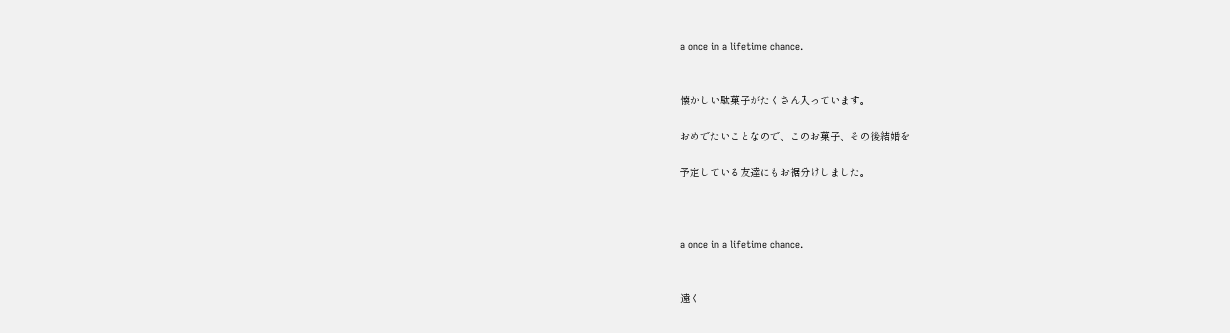a once in a lifetime chance.


懐かしい駄菓子がたくさん入っています。

おめでたいことなので、このお菓子、その後結婚を

予定している友達にもお裾分けしました。



a once in a lifetime chance.


遠く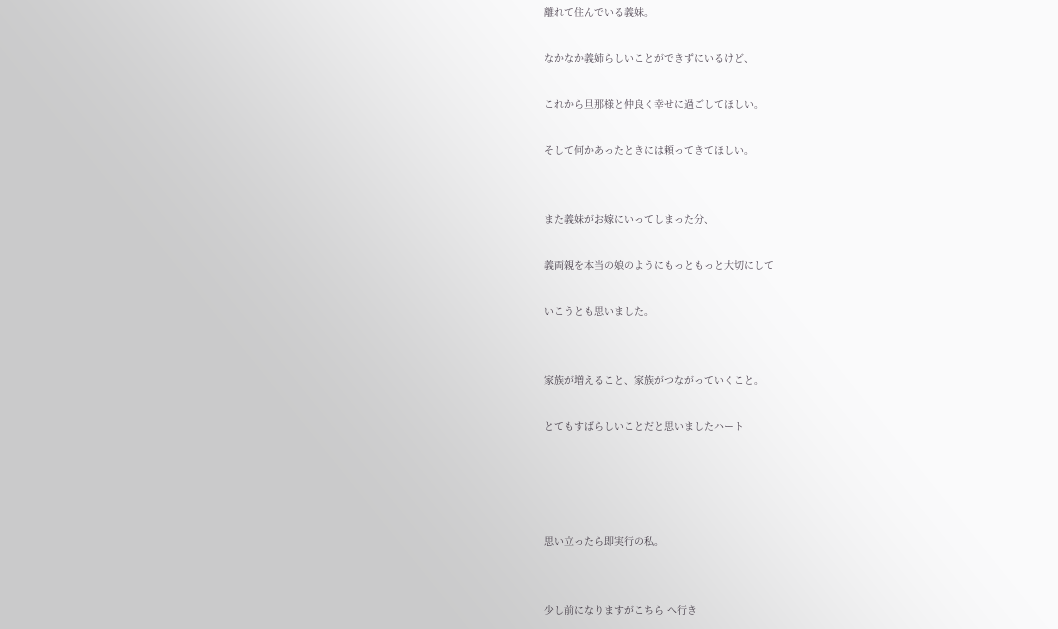離れて住んでいる義妹。

なかなか義姉らしいことができずにいるけど、

これから旦那様と仲良く幸せに過ごしてほしい。

そして何かあったときには頼ってきてほしい。


また義妹がお嫁にいってしまった分、

義両親を本当の娘のようにもっともっと大切にして

いこうとも思いました。


家族が増えること、家族がつながっていくこと。

とてもすばらしいことだと思いましたハート




思い立ったら即実行の私。


少し前になりますがこちら へ行き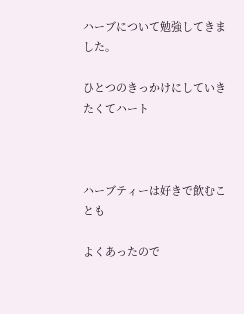ハーブについて勉強してきました。

ひとつのきっかけにしていきたくてハート



ハーブティーは好きで飲むことも

よくあったので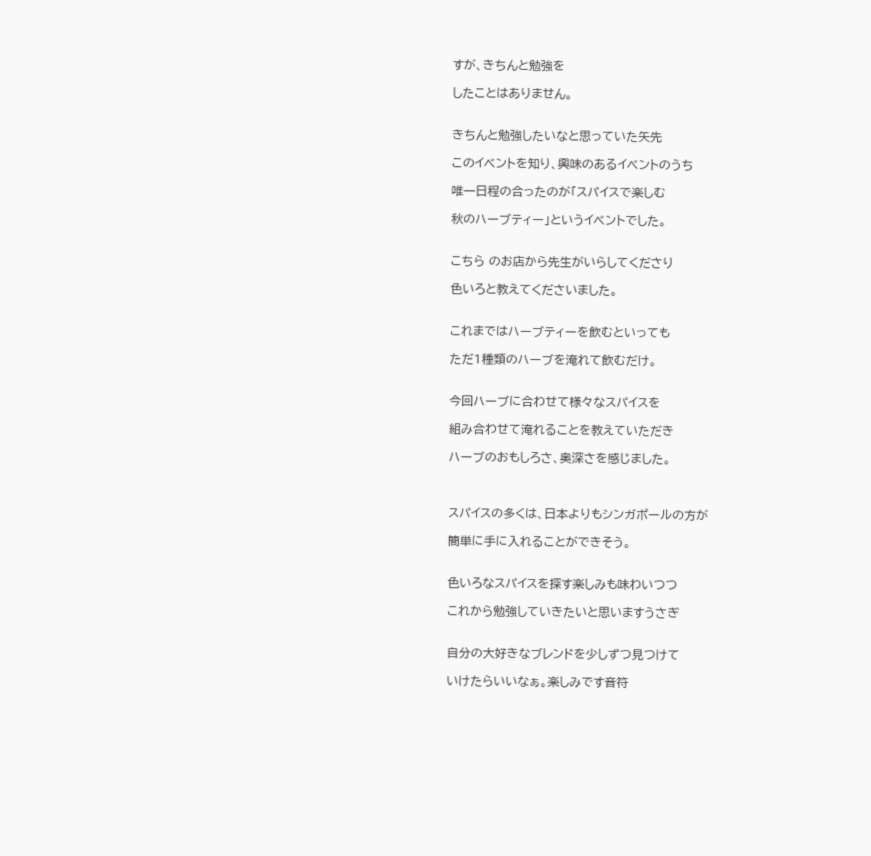すが、きちんと勉強を

したことはありません。


きちんと勉強したいなと思っていた矢先

このイベントを知り、興味のあるイベントのうち

唯一日程の合ったのが「スパイスで楽しむ

秋のハーブティー」というイベントでした。


こちら のお店から先生がいらしてくださり

色いろと教えてくださいました。


これまではハーブティーを飲むといっても

ただ1種類のハーブを淹れて飲むだけ。


今回ハーブに合わせて様々なスパイスを

組み合わせて淹れることを教えていただき

ハーブのおもしろさ、奥深さを感じました。



スパイスの多くは、日本よりもシンガポールの方が

簡単に手に入れることができそう。


色いろなスパイスを探す楽しみも味わいつつ

これから勉強していきたいと思いますうさぎ


自分の大好きなブレンドを少しずつ見つけて

いけたらいいなぁ。楽しみです音符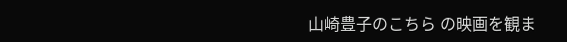山崎豊子のこちら の映画を観ま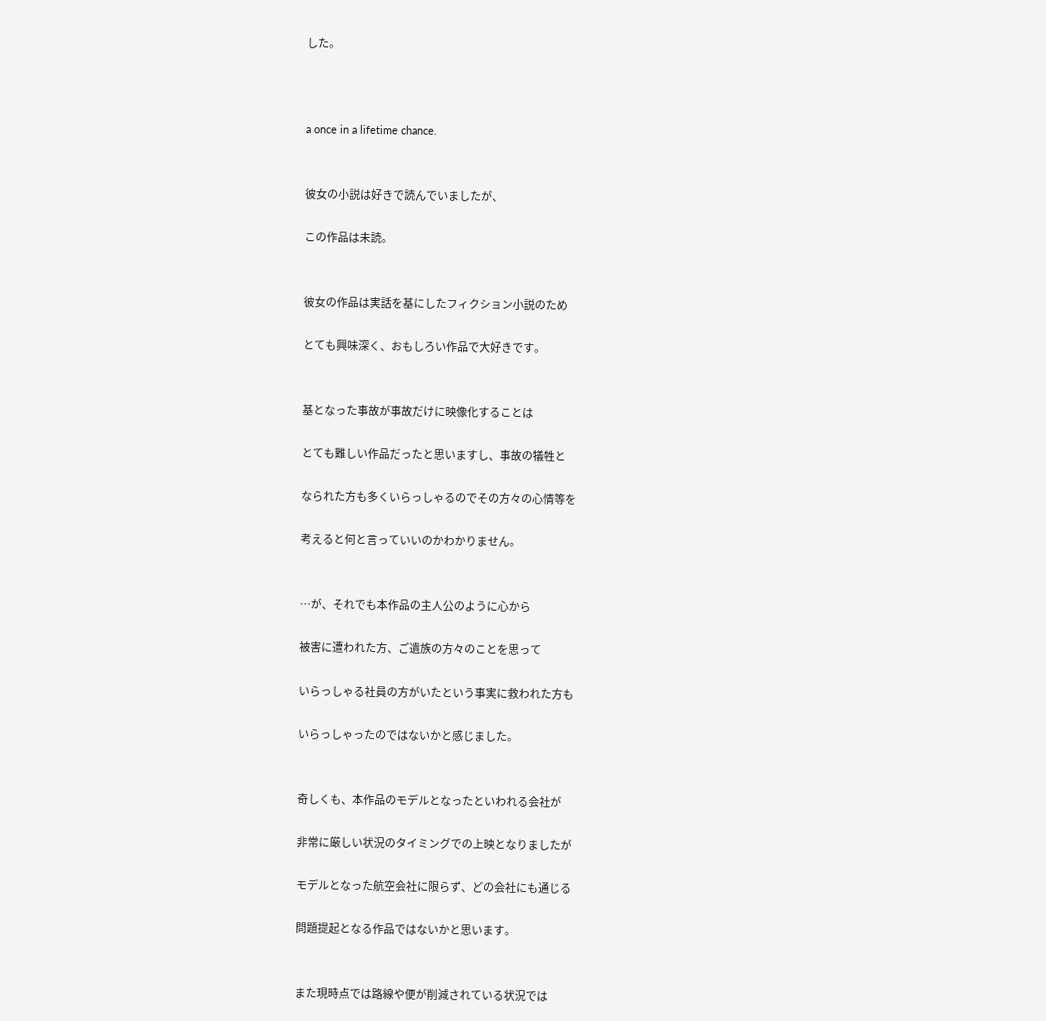した。



a once in a lifetime chance.


彼女の小説は好きで読んでいましたが、

この作品は未読。


彼女の作品は実話を基にしたフィクション小説のため

とても興味深く、おもしろい作品で大好きです。


基となった事故が事故だけに映像化することは

とても難しい作品だったと思いますし、事故の犠牲と

なられた方も多くいらっしゃるのでその方々の心情等を

考えると何と言っていいのかわかりません。


…が、それでも本作品の主人公のように心から

被害に遭われた方、ご遺族の方々のことを思って

いらっしゃる社員の方がいたという事実に救われた方も

いらっしゃったのではないかと感じました。


奇しくも、本作品のモデルとなったといわれる会社が

非常に厳しい状況のタイミングでの上映となりましたが

モデルとなった航空会社に限らず、どの会社にも通じる

問題提起となる作品ではないかと思います。


また現時点では路線や便が削減されている状況では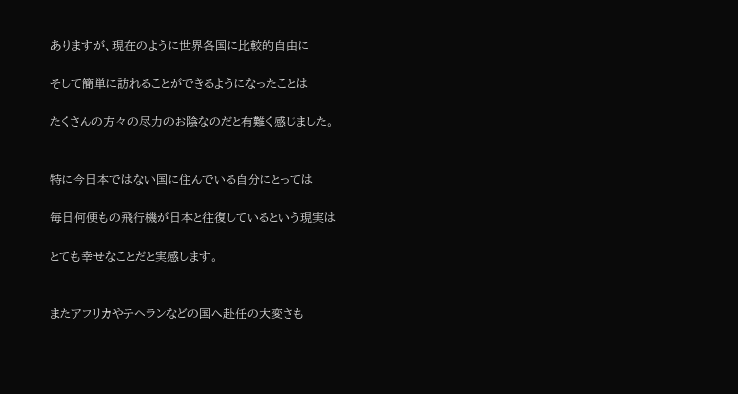ありますが、現在のように世界各国に比較的自由に

そして簡単に訪れることができるようになったことは

たくさんの方々の尽力のお陰なのだと有難く感じました。


特に今日本ではない国に住んでいる自分にとっては

毎日何便もの飛行機が日本と往復しているという現実は

とても幸せなことだと実感します。


またアフリカやテヘランなどの国へ赴任の大変さも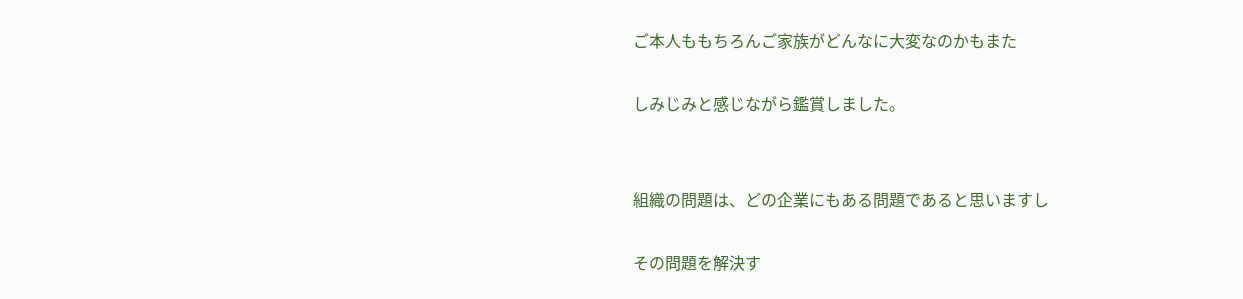ご本人ももちろんご家族がどんなに大変なのかもまた

しみじみと感じながら鑑賞しました。


組織の問題は、どの企業にもある問題であると思いますし

その問題を解決す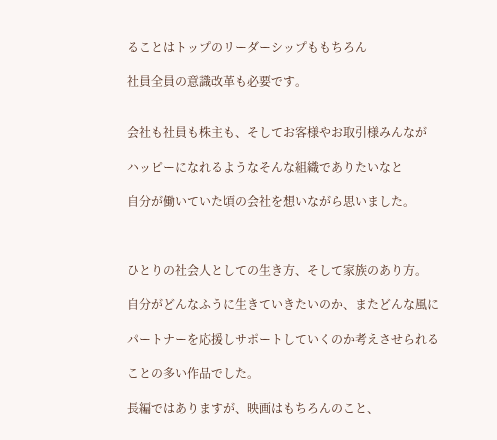ることはトップのリーダーシップももちろん

社員全員の意識改革も必要です。


会社も社員も株主も、そしてお客様やお取引様みんなが

ハッピーになれるようなそんな組織でありたいなと

自分が働いていた頃の会社を想いながら思いました。



ひとりの社会人としての生き方、そして家族のあり方。

自分がどんなふうに生きていきたいのか、またどんな風に

パートナーを応援しサポートしていくのか考えさせられる

ことの多い作品でした。

長編ではありますが、映画はもちろんのこと、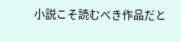小説こそ読むべき作品だと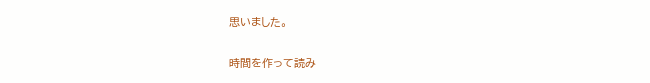思いました。

時間を作って読み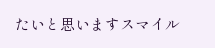たいと思いますスマイル